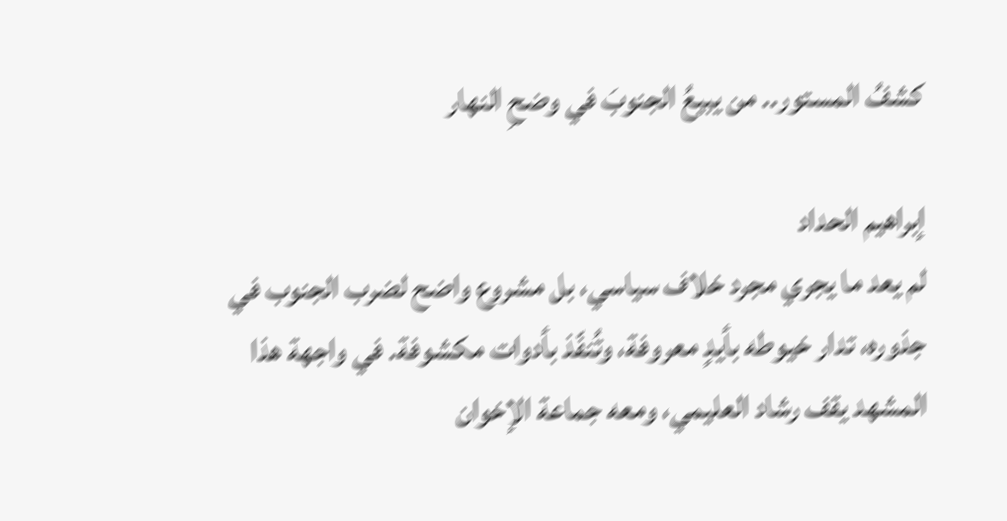كشفُ المستور.. من يبيعُ الجنوبَ في وضحِ النهار

إبراهيم الحداد
لم يعد ما يجري مجرد خلاف سياسي، بل مشروع واضح لضرب الجنوب في جذوره، تدار خيوطه بأيدٍ معروفة، وتُنفّذ بأدوات مكشوفة. في واجهة هذا المشهد يقف رشاد العليمي، ومعه جماعة الإخوان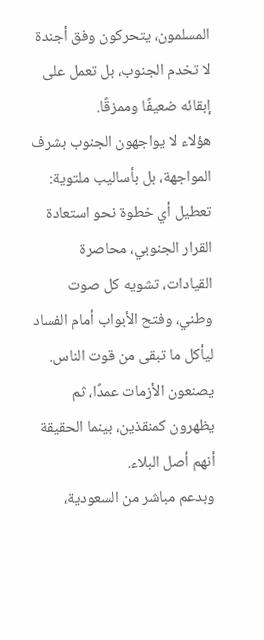المسلمون، يتحركون وفق أجندة لا تخدم الجنوب، بل تعمل على إبقائه ضعيفًا وممزقًا.
هؤلاء لا يواجهون الجنوب بشرف المواجهة، بل بأساليب ملتوية:
تعطيل أي خطوة نحو استعادة القرار الجنوبي، محاصرة القيادات، تشويه كل صوت وطني، وفتح الأبواب أمام الفساد ليأكل ما تبقى من قوت الناس. يصنعون الأزمات عمدًا، ثم يظهرون كمنقذين، بينما الحقيقة أنهم أصل البلاء.
وبدعم مباشر من السعودية،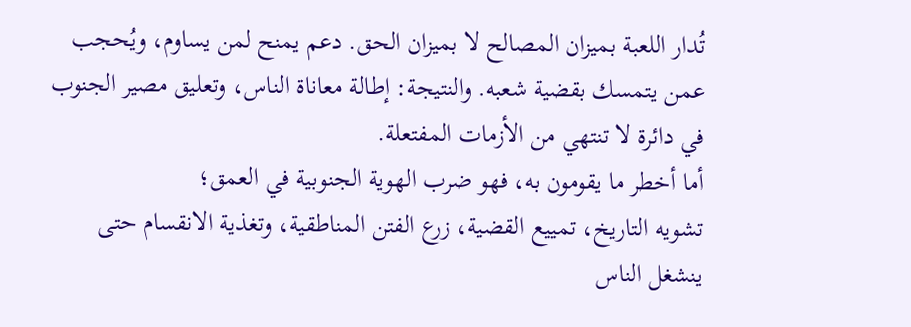تُدار اللعبة بميزان المصالح لا بميزان الحق. دعم يمنح لمن يساوم، ويُحجب عمن يتمسك بقضية شعبه. والنتيجة: إطالة معاناة الناس، وتعليق مصير الجنوب في دائرة لا تنتهي من الأزمات المفتعلة.
أما أخطر ما يقومون به، فهو ضرب الهوية الجنوبية في العمق؛
تشويه التاريخ، تمييع القضية، زرع الفتن المناطقية، وتغذية الانقسام حتى ينشغل الناس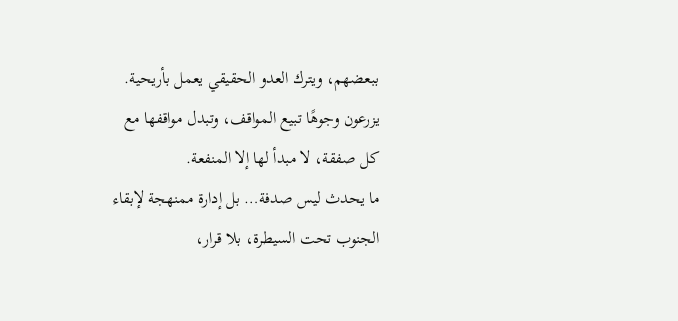ببعضهم، ويترك العدو الحقيقي يعمل بأريحية.
يزرعون وجوهًا تبيع المواقف، وتبدل مواقفها مع كل صفقة، لا مبدأ لها إلا المنفعة.
ما يحدث ليس صدفة… بل إدارة ممنهجة لإبقاء الجنوب تحت السيطرة، بلا قرار،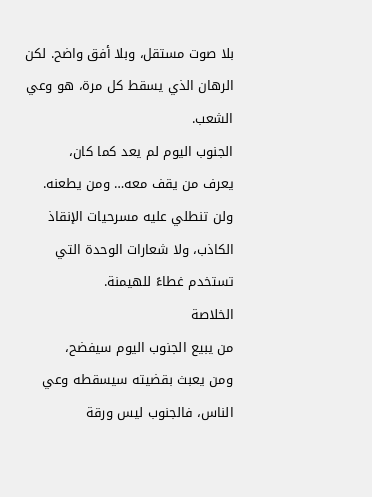بلا صوت مستقل، وبلا أفق واضح. لكن الرهان الذي يسقط كل مرة، هو وعي الشعب.
الجنوب اليوم لم يعد كما كان،
يعرف من يقف معه… ومن يطعنه.
ولن تنطلي عليه مسرحيات الإنقاذ الكاذب، ولا شعارات الوحدة التي تستخدم غطاءً للهيمنة.
الخلاصة
من يبيع الجنوب اليوم سيفضح،
ومن يعبث بقضيته سيسقطه وعي الناس، فالجنوب ليس ورقة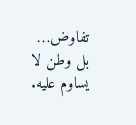تفاوض… بل وطن لا يساوم عليه.